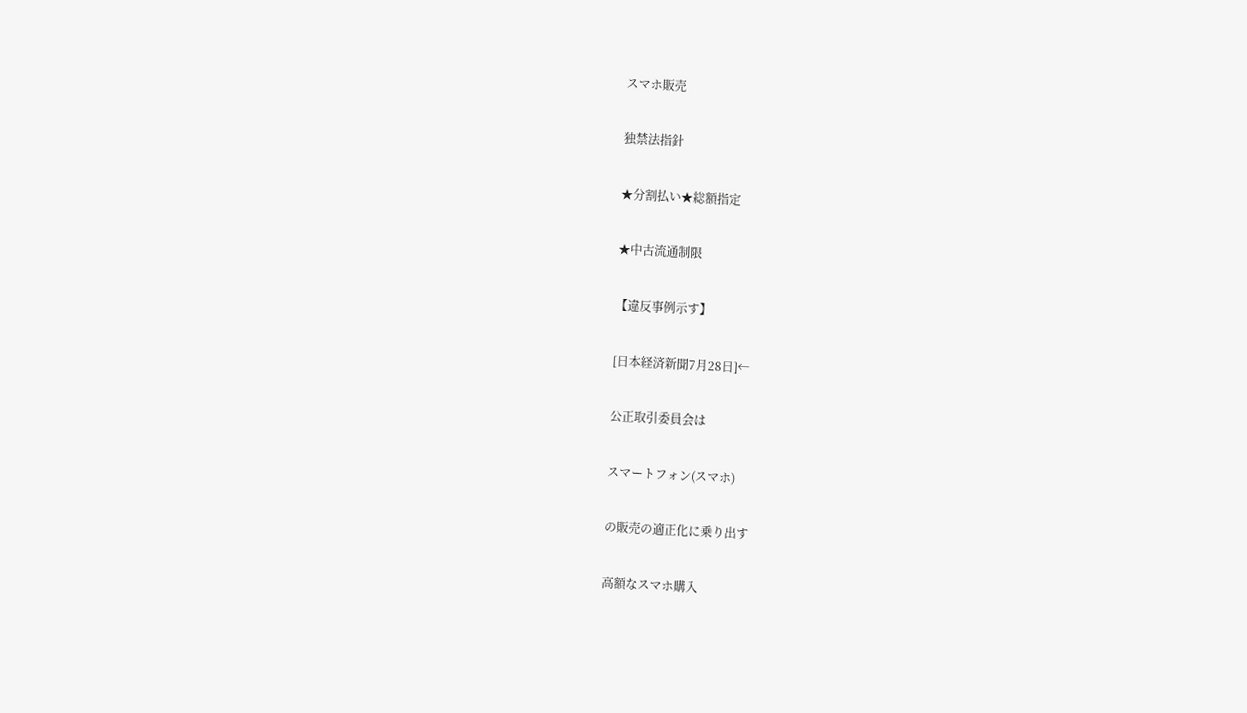スマホ販売

独禁法指針

★分割払い★総額指定

★中古流通制限

【違反事例示す】

[日本経済新聞7月28日]←

公正取引委員会は

スマートフォン(スマホ)

の販売の適正化に乗り出す

高額なスマホ購入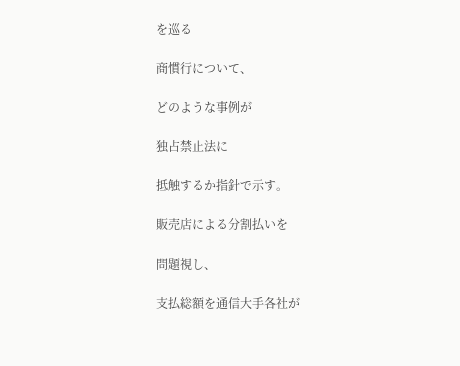を巡る

商慣行について、

どのような事例が

独占禁止法に

抵触するか指針で示す。

販売店による分割払いを

問題視し、

支払総額を通信大手各社が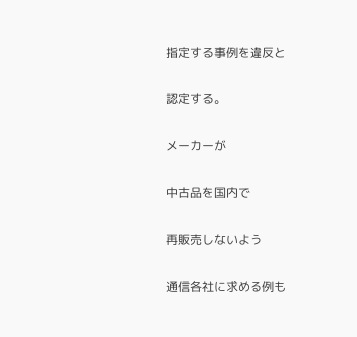指定する事例を違反と

認定する。

メーカーが

中古品を国内で

再販売しないよう

通信各社に求める例も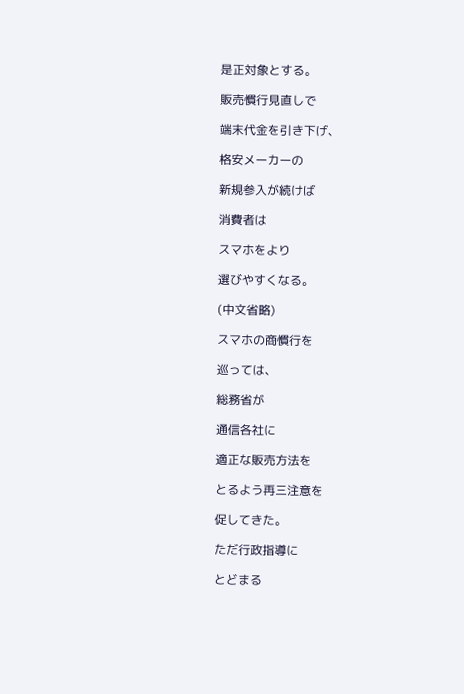是正対象とする。

販売慣行見直しで

端末代金を引き下げ、

格安メーカーの

新規参入が続けば

消費者は

スマホをより

選びやすくなる。

(中文省略)

スマホの商慣行を

巡っては、

総務省が

通信各社に

適正な販売方法を

とるよう再三注意を

促してきた。

ただ行政指導に

とどまる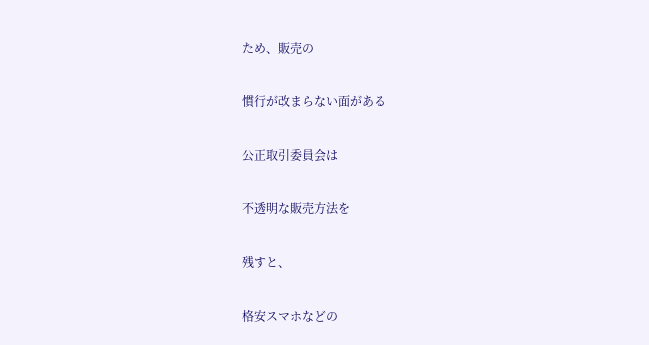ため、販売の

慣行が改まらない面がある

公正取引委員会は

不透明な販売方法を

残すと、

格安スマホなどの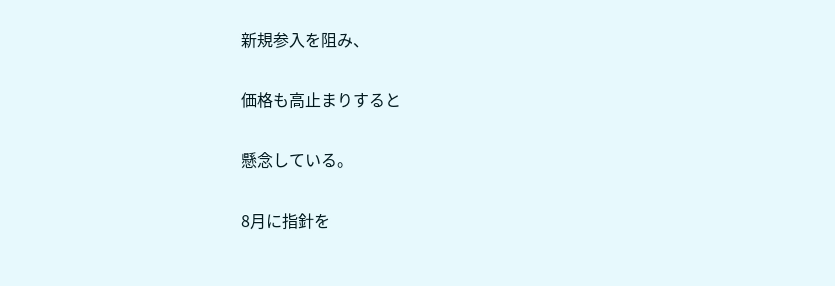新規参入を阻み、

価格も高止まりすると

懸念している。

8月に指針を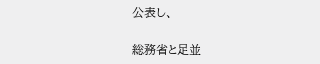公表し、

総務省と足並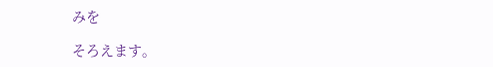みを

そろえます。